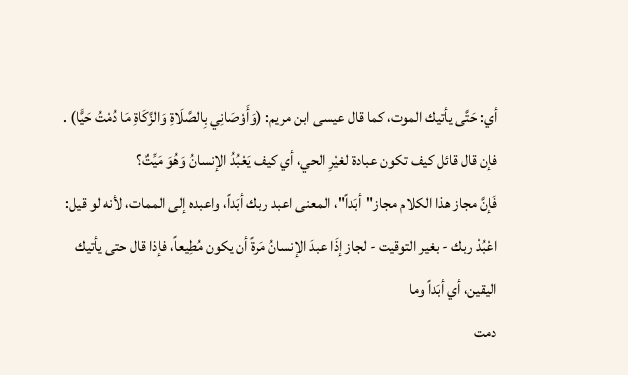أي: حَتَّى يأتيك الموت، كما قال عيسى ابن مريم: (وَأَوْصَانِي بِالصَّلَاةِ وَالزَّكَاةِ مَا دُمْتُ حَيًّا) .
فإن قال قائل كيف تكون عبادة لغيْرِ الحي، أي كيف يَعْبُدُ الإنسانُ وَهُوَ مَيِّتٌ؟
فَإنَّ مجاز هذا الكلام مجاز"أبَداً"، المعنى اعبد ربك أبَداً، واعبده إلى الممات، لأنه لو قيل: اعْبُدْ ربك - بغير التوقيت - لجاز إذَا عبدَ الإنسانُ مَرةً أن يكون مُطِيعاً، فإذا قال حتى يأتيك اليقين، أي أبَداً وما
دمت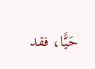حَيًّا، فقد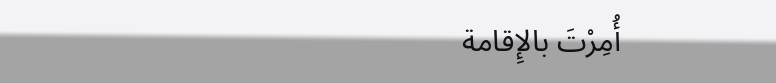أُمِرْتَ بالإِقامة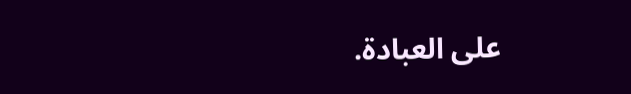على العبادة.